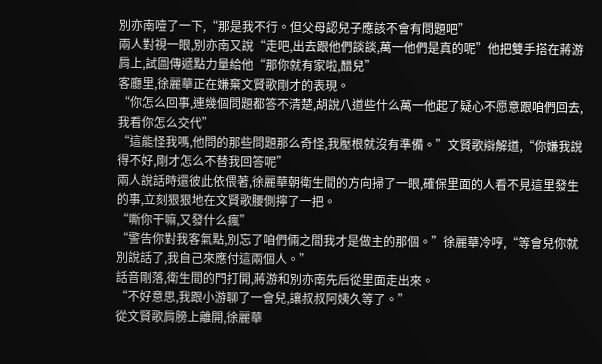別亦南噎了一下,“那是我不行。但父母認兒子應該不會有問題吧”
兩人對視一眼,別亦南又說“走吧,出去跟他們談談,萬一他們是真的呢”他把雙手搭在蔣游肩上,試圖傳遞點力量給他“那你就有家啦,醋兒”
客廳里,徐麗華正在嫌棄文賢歌剛才的表現。
“你怎么回事,連幾個問題都答不清楚,胡說八道些什么萬一他起了疑心不愿意跟咱們回去,我看你怎么交代”
“這能怪我嗎,他問的那些問題那么奇怪,我壓根就沒有準備。”文賢歌辯解道,“你嫌我說得不好,剛才怎么不替我回答呢”
兩人說話時還彼此依偎著,徐麗華朝衛生間的方向掃了一眼,確保里面的人看不見這里發生的事,立刻狠狠地在文賢歌腰側擰了一把。
“嘶你干嘛,又發什么瘋”
“警告你對我客氣點,別忘了咱們倆之間我才是做主的那個。”徐麗華冷哼,“等會兒你就別說話了,我自己來應付這兩個人。”
話音剛落,衛生間的門打開,蔣游和別亦南先后從里面走出來。
“不好意思,我跟小游聊了一會兒,讓叔叔阿姨久等了。”
從文賢歌肩膀上離開,徐麗華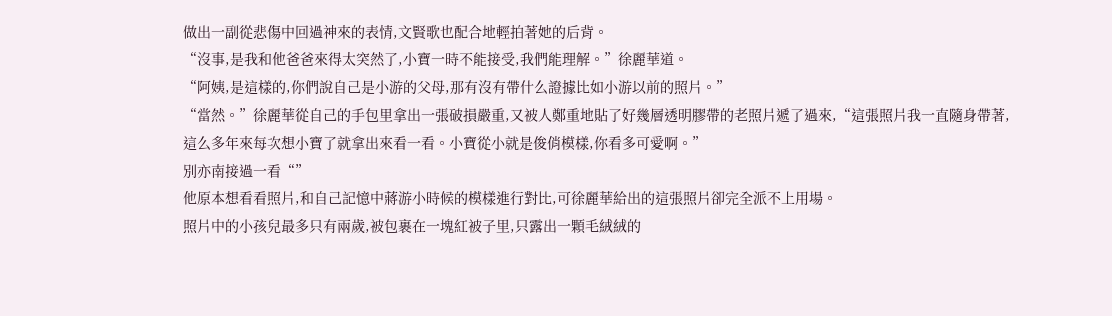做出一副從悲傷中回過神來的表情,文賢歌也配合地輕拍著她的后背。
“沒事,是我和他爸爸來得太突然了,小寶一時不能接受,我們能理解。”徐麗華道。
“阿姨,是這樣的,你們說自己是小游的父母,那有沒有帶什么證據比如小游以前的照片。”
“當然。”徐麗華從自己的手包里拿出一張破損嚴重,又被人鄭重地貼了好幾層透明膠帶的老照片遞了過來,“這張照片我一直隨身帶著,這么多年來每次想小寶了就拿出來看一看。小寶從小就是俊俏模樣,你看多可愛啊。”
別亦南接過一看“”
他原本想看看照片,和自己記憶中蔣游小時候的模樣進行對比,可徐麗華給出的這張照片卻完全派不上用場。
照片中的小孩兒最多只有兩歲,被包裹在一塊紅被子里,只露出一顆毛絨絨的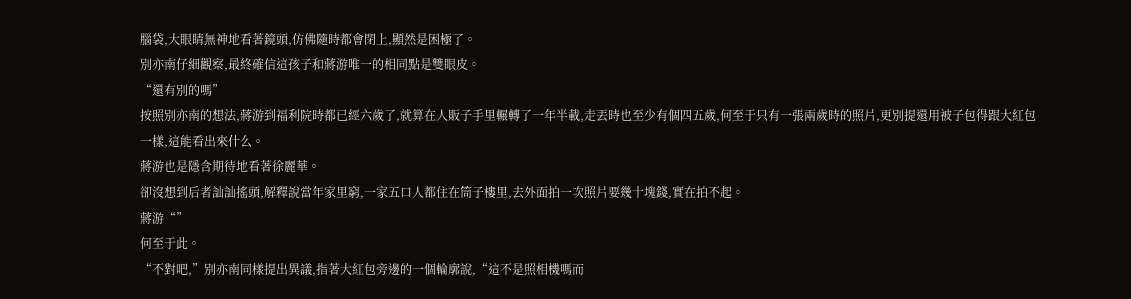腦袋,大眼睛無神地看著鏡頭,仿佛隨時都會閉上,顯然是困極了。
別亦南仔細觀察,最終確信這孩子和蔣游唯一的相同點是雙眼皮。
“還有別的嗎”
按照別亦南的想法,蔣游到福利院時都已經六歲了,就算在人販子手里輾轉了一年半載,走丟時也至少有個四五歲,何至于只有一張兩歲時的照片,更別提還用被子包得跟大紅包一樣,這能看出來什么。
蔣游也是隱含期待地看著徐麗華。
卻沒想到后者訕訕搖頭,解釋說當年家里窮,一家五口人都住在筒子樓里,去外面拍一次照片要幾十塊錢,實在拍不起。
蔣游“”
何至于此。
“不對吧,”別亦南同樣提出異議,指著大紅包旁邊的一個輪廓說,“這不是照相機嗎而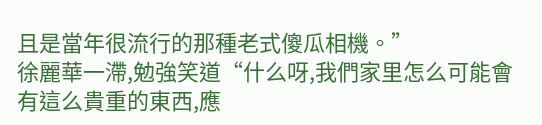且是當年很流行的那種老式傻瓜相機。”
徐麗華一滯,勉強笑道“什么呀,我們家里怎么可能會有這么貴重的東西,應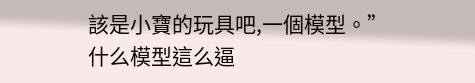該是小寶的玩具吧,一個模型。”
什么模型這么逼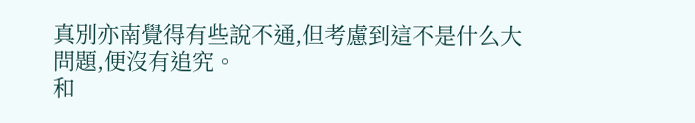真別亦南覺得有些說不通,但考慮到這不是什么大問題,便沒有追究。
和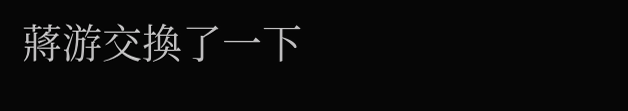蔣游交換了一下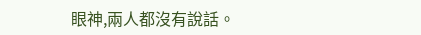眼神,兩人都沒有說話。